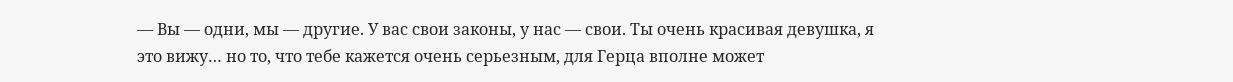— Вы — одни, мы — другие. У вас свои законы, у нас — свои. Ты очень красивая девушка, я это вижу… но то, что тебе кажется очень серьезным, для Герца вполне может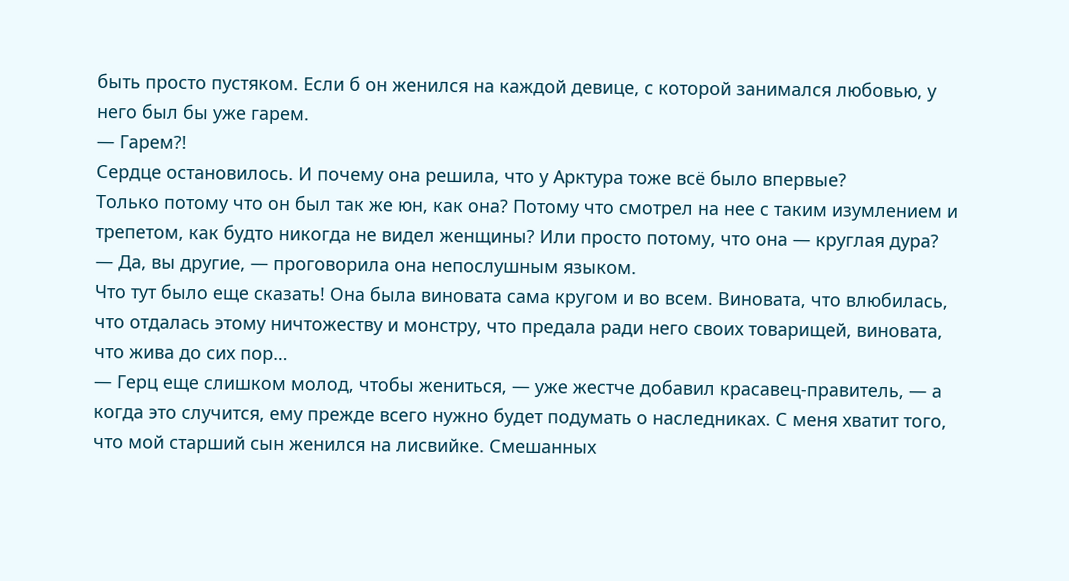быть просто пустяком. Если б он женился на каждой девице, с которой занимался любовью, у него был бы уже гарем.
— Гарем?!
Сердце остановилось. И почему она решила, что у Арктура тоже всё было впервые?
Только потому что он был так же юн, как она? Потому что смотрел на нее с таким изумлением и трепетом, как будто никогда не видел женщины? Или просто потому, что она — круглая дура?
— Да, вы другие, — проговорила она непослушным языком.
Что тут было еще сказать! Она была виновата сама кругом и во всем. Виновата, что влюбилась, что отдалась этому ничтожеству и монстру, что предала ради него своих товарищей, виновата, что жива до сих пор…
— Герц еще слишком молод, чтобы жениться, — уже жестче добавил красавец-правитель, — а когда это случится, ему прежде всего нужно будет подумать о наследниках. С меня хватит того, что мой старший сын женился на лисвийке. Смешанных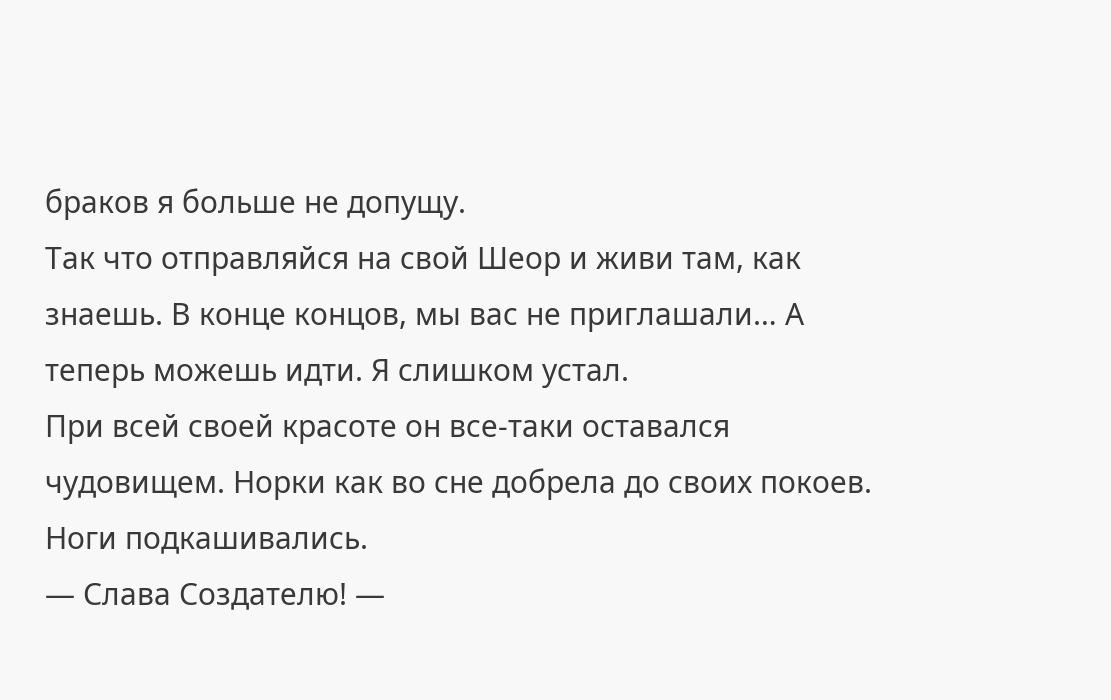браков я больше не допущу.
Так что отправляйся на свой Шеор и живи там, как знаешь. В конце концов, мы вас не приглашали… А теперь можешь идти. Я слишком устал.
При всей своей красоте он все-таки оставался чудовищем. Норки как во сне добрела до своих покоев. Ноги подкашивались.
— Слава Создателю! —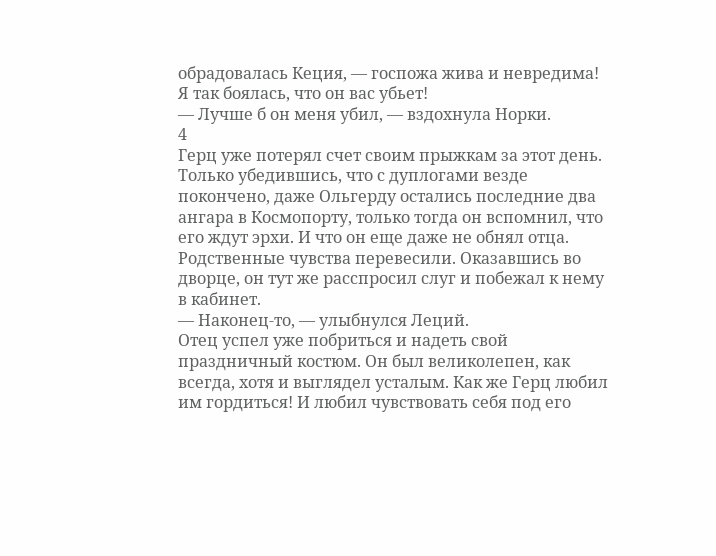обрадовалась Кеция, — госпожа жива и невредима! Я так боялась, что он вас убьет!
— Лучше б он меня убил, — вздохнула Норки.
4
Герц уже потерял счет своим прыжкам за этот день. Только убедившись, что с дуплогами везде покончено, даже Ольгерду остались последние два ангара в Космопорту, только тогда он вспомнил, что его ждут эрхи. И что он еще даже не обнял отца.
Родственные чувства перевесили. Оказавшись во дворце, он тут же расспросил слуг и побежал к нему в кабинет.
— Наконец-то, — улыбнулся Леций.
Отец успел уже побриться и надеть свой праздничный костюм. Он был великолепен, как всегда, хотя и выглядел усталым. Как же Герц любил им гордиться! И любил чувствовать себя под его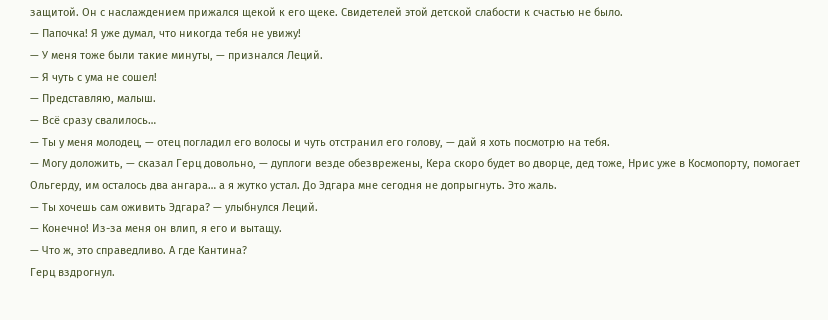защитой. Он с наслаждением прижался щекой к его щеке. Свидетелей этой детской слабости к счастью не было.
— Папочка! Я уже думал, что никогда тебя не увижу!
— У меня тоже были такие минуты, — признался Леций.
— Я чуть с ума не сошел!
— Представляю, малыш.
— Всё сразу свалилось…
— Ты у меня молодец, — отец погладил его волосы и чуть отстранил его голову, — дай я хоть посмотрю на тебя.
— Могу доложить, — сказал Герц довольно, — дуплоги везде обезврежены, Кера скоро будет во дворце, дед тоже, Нрис уже в Космопорту, помогает Ольгерду, им осталось два ангара… а я жутко устал. До Эдгара мне сегодня не допрыгнуть. Это жаль.
— Ты хочешь сам оживить Эдгара? — улыбнулся Леций.
— Конечно! Из-за меня он влип, я его и вытащу.
— Что ж, это справедливо. А где Кантина?
Герц вздрогнул.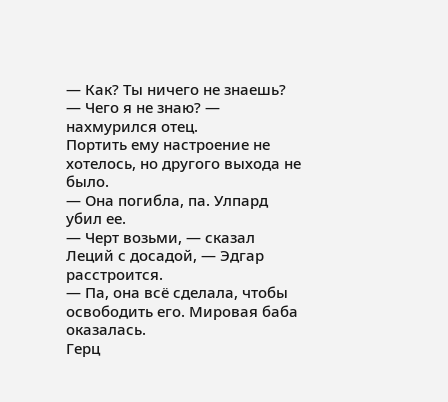— Как? Ты ничего не знаешь?
— Чего я не знаю? — нахмурился отец.
Портить ему настроение не хотелось, но другого выхода не было.
— Она погибла, па. Улпард убил ее.
— Черт возьми, — сказал Леций с досадой, — Эдгар расстроится.
— Па, она всё сделала, чтобы освободить его. Мировая баба оказалась.
Герц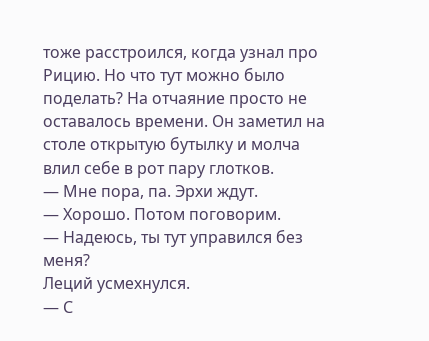тоже расстроился, когда узнал про Рицию. Но что тут можно было поделать? На отчаяние просто не оставалось времени. Он заметил на столе открытую бутылку и молча влил себе в рот пару глотков.
— Мне пора, па. Эрхи ждут.
— Хорошо. Потом поговорим.
— Надеюсь, ты тут управился без меня?
Леций усмехнулся.
— С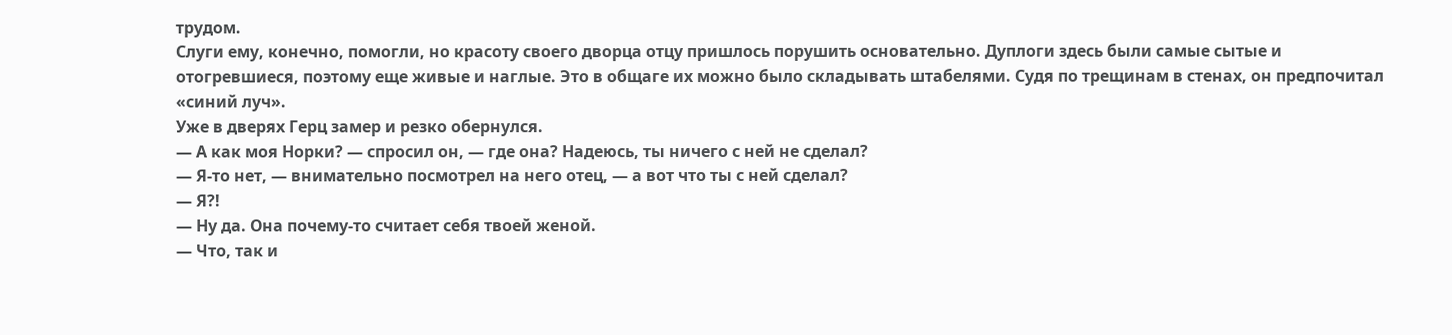трудом.
Слуги ему, конечно, помогли, но красоту своего дворца отцу пришлось порушить основательно. Дуплоги здесь были самые сытые и отогревшиеся, поэтому еще живые и наглые. Это в общаге их можно было складывать штабелями. Судя по трещинам в стенах, он предпочитал «синий луч».
Уже в дверях Герц замер и резко обернулся.
— А как моя Норки? — спросил он, — где она? Надеюсь, ты ничего с ней не сделал?
— Я-то нет, — внимательно посмотрел на него отец, — а вот что ты с ней сделал?
— Я?!
— Ну да. Она почему-то считает себя твоей женой.
— Что, так и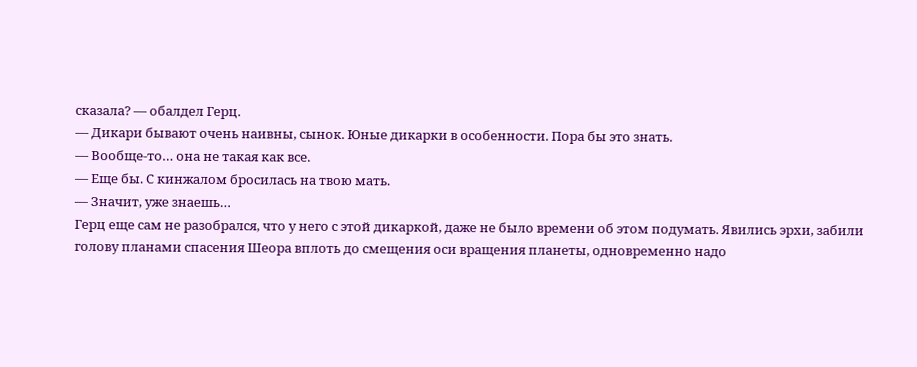сказала? — обалдел Герц.
— Дикари бывают очень наивны, сынок. Юные дикарки в особенности. Пора бы это знать.
— Вообще-то… она не такая как все.
— Еще бы. С кинжалом бросилась на твою мать.
— Значит, уже знаешь…
Герц еще сам не разобрался, что у него с этой дикаркой, даже не было времени об этом подумать. Явились эрхи, забили голову планами спасения Шеора вплоть до смещения оси вращения планеты, одновременно надо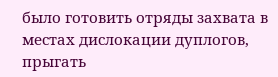было готовить отряды захвата в местах дислокации дуплогов, прыгать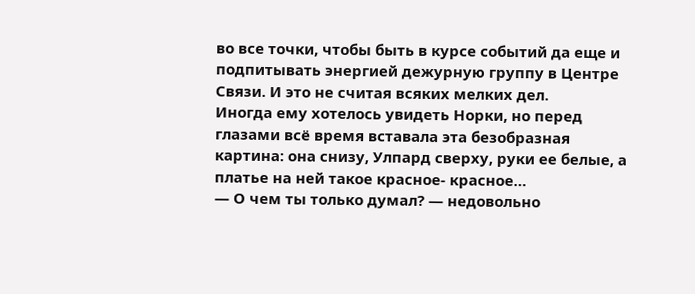во все точки, чтобы быть в курсе событий да еще и подпитывать энергией дежурную группу в Центре Связи. И это не считая всяких мелких дел.
Иногда ему хотелось увидеть Норки, но перед глазами всё время вставала эта безобразная картина: она снизу, Улпард сверху, руки ее белые, а платье на ней такое красное- красное…
— О чем ты только думал? — недовольно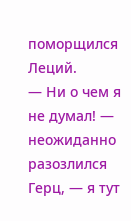поморщился Леций.
— Ни о чем я не думал! — неожиданно разозлился Герц, — я тут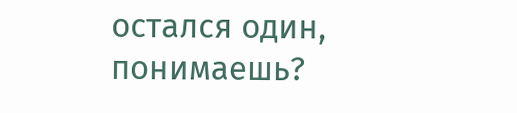остался один, понимаешь?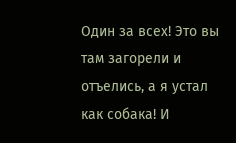Один за всех! Это вы там загорели и отъелись, а я устал как собака! И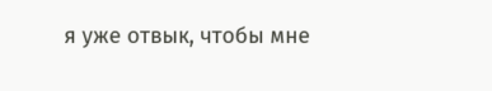я уже отвык, чтобы мне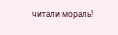читали мораль!